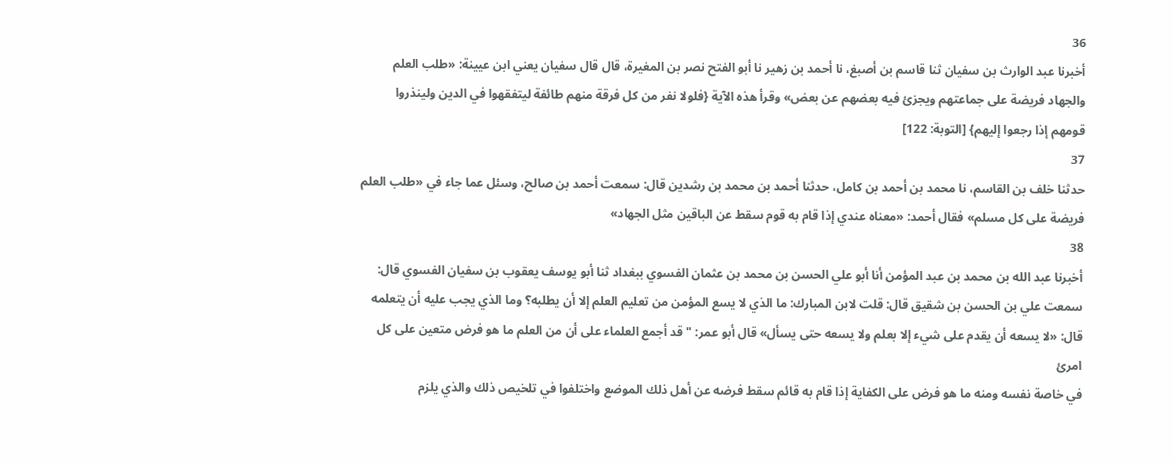36
أخبرنا عبد الوارث بن سفيان ثنا قاسم بن أصبغ، نا أحمد بن زهير نا أبو الفتح نصر بن المغيرة، قال قال سفيان يعني ابن عيينة: «طلب العلم والجهاد فريضة على جماعتهم ويجزئ فيه بعضهم عن بعض» وقرأ هذه الآية {فلولا نفر من كل فرقة منهم طائفة ليتفقهوا في الدين ولينذروا قومهم إذا رجعوا إليهم} [التوبة: 122]
37
حدثنا خلف بن القاسم، نا محمد بن أحمد بن كامل، حدثنا أحمد بن محمد بن رشدين قال: سمعت أحمد بن صالح، وسئل عما جاء في «طلب العلم فريضة على كل مسلم» فقال أحمد: «معناه عندي إذا قام به قوم سقط عن الباقين مثل الجهاد»
38
أخبرنا عبد الله بن محمد بن عبد المؤمن أنا أبو علي الحسن بن محمد بن عثمان الفسوي ببغداد ثنا أبو يوسف يعقوب بن سفيان الفسوي قال: سمعت علي بن الحسن بن شقيق قال: قلت لابن المبارك: ما الذي لا يسع المؤمن من تعليم العلم إلا أن يطلبه؟ وما الذي يجب عليه أن يتعلمه قال: «لا يسعه أن يقدم على شيء إلا بعلم ولا يسعه حتى يسأل» قال أبو عمر: " قد أجمع العلماء على أن من العلم ما هو فرض متعين على كل امرئ
في خاصة نفسه ومنه ما هو فرض على الكفاية إذا قام به قائم سقط فرضه عن أهل ذلك الموضع واختلفوا في تلخيص ذلك والذي يلزم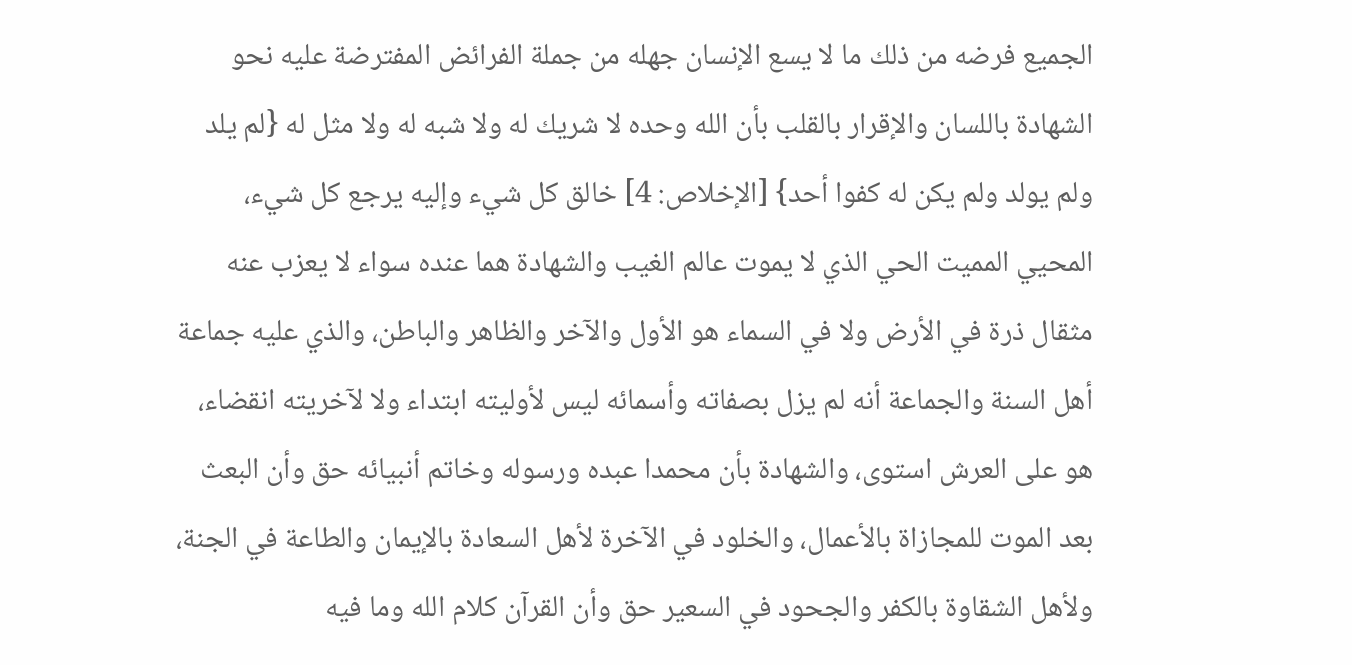الجميع فرضه من ذلك ما لا يسع الإنسان جهله من جملة الفرائض المفترضة عليه نحو الشهادة باللسان والإقرار بالقلب بأن الله وحده لا شريك له ولا شبه له ولا مثل له {لم يلد ولم يولد ولم يكن له كفوا أحد} [الإخلاص: 4] خالق كل شيء وإليه يرجع كل شيء، المحيي المميت الحي الذي لا يموت عالم الغيب والشهادة هما عنده سواء لا يعزب عنه مثقال ذرة في الأرض ولا في السماء هو الأول والآخر والظاهر والباطن، والذي عليه جماعة أهل السنة والجماعة أنه لم يزل بصفاته وأسمائه ليس لأوليته ابتداء ولا لآخريته انقضاء، هو على العرش استوى، والشهادة بأن محمدا عبده ورسوله وخاتم أنبيائه حق وأن البعث بعد الموت للمجازاة بالأعمال، والخلود في الآخرة لأهل السعادة بالإيمان والطاعة في الجنة، ولأهل الشقاوة بالكفر والجحود في السعير حق وأن القرآن كلام الله وما فيه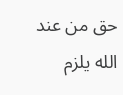حق من عند الله يلزم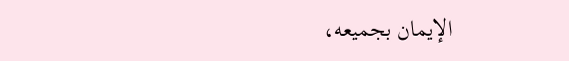الإيمان بجميعه،